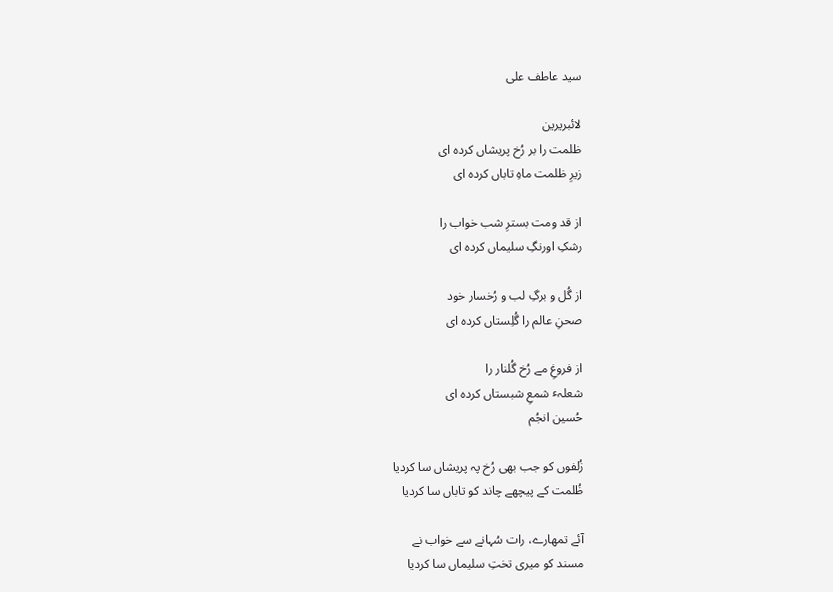سید عاطف علی

لائبریرین
ظلمت را بر رُخ پریشاں کردہ ای
زیرِ ظلمت ماہِ تاباں کردہ ای

از قد ومت بسترِ شب خواب را
رشکِ اورنگِ سلیماں کردہ ای

از گُل و برگِ لب و رُخسار خود
صحنِ عالم را گُلِستاں کردہ ای

از فروغِ مے رُخ گُلنار را
شعلہٴ شمعِ شبستاں کردہ ای
حُسین انجُم

زُلفوں کو جب بھی رُخ پہ پریشاں سا کردیا
ظُلمت کے پیچھے چاند کو تاباں سا کردیا

آئے تمھارے، رات سُہانے سے خواب نے
مسند کو میری تختِ سلیماں سا کردیا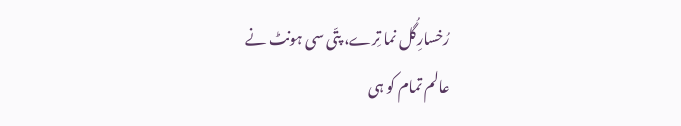رُخسارِگُل نما تِرے، پتّی سی ہونٹ نے
عالم تمام کو ہی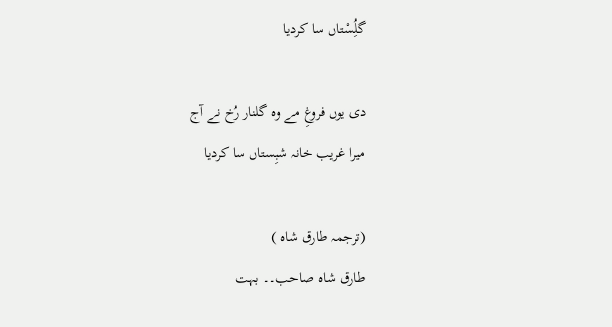گلُِسْتاں سا کردیا

دی یوں فروغِ مے وہ گلنار رُخ نے آج
میرا غریب خانہ شبِستاں سا کردیا

(ترجمہ طارق شاہ )
طارق شاہ صاحب۔۔ بہت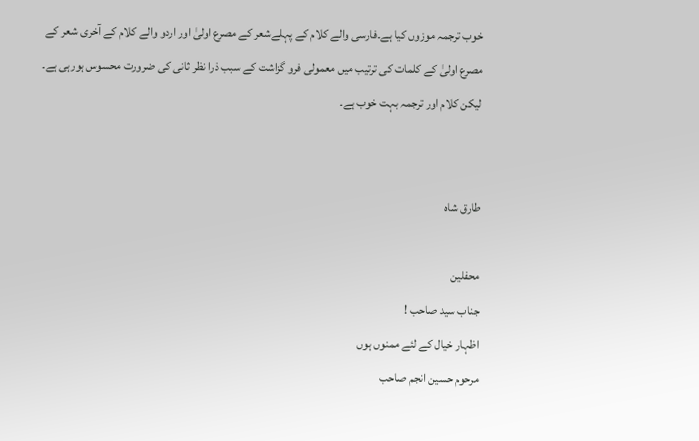خوب ترجمہ موزوں کیا ہے۔فارسی والے کلام کے پہلےشعر کے مصرع اولیٰ اور اردو والے کلام کے آخری شعر کے مصرع اولیٰ کے کلمات کی ترتیب میں معمولی فرو گزاشت کے سبب ذرا نظر ثانی کی ضرورت محسوس ہورہی ہے۔ لیکن کلام اور ترجمہ بہت خوب ہے۔


طارق شاہ

محفلین
جناب سید صاحب !
اظہار خیال کے لئے ممنوں ہوں
مرحوم حسین انجم صاحب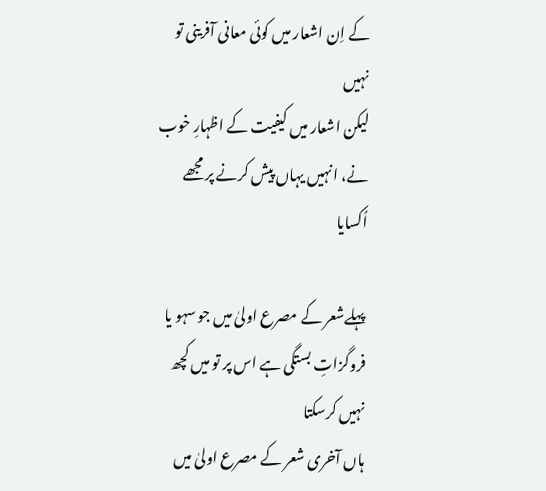کے اِن اشعار میں کوئی معانی آفرینی تو نہیں
لیکن اشعار میں کیفیت کے اظہارِ خوب نے، انہیں یہاں پیش کرنے پر مجھے اُکسایا

پہلےشعر کے مصرع اولیٰ میں جو سہو یا فروگزاتِ بستگی ہے اس پر تو میں کچھ نہیں کرسکتا
ہاں آخری شعر کے مصرع اولیٰ میں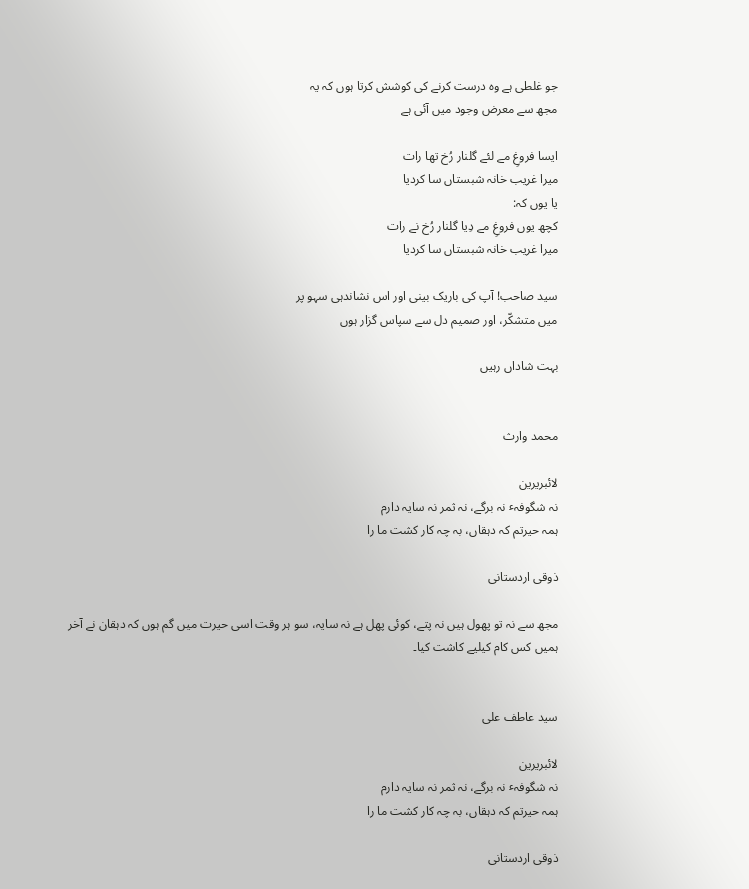جو غلطی ہے وہ درست کرنے کی کوشش کرتا ہوں کہ یہ
مجھ سے معرض وجود میں آئی ہے

ایسا فروغِ مے لئے گلنار رُخ تھا رات
میرا غریب خانہ شبستاں سا کردیا
یا یوں کہ:
کچھ یوں فروغِ مے دِیا گلنار رُخ نے رات
میرا غریب خانہ شبستاں سا کردیا

سید صاحب! آپ کی باریک بینی اور اس نشاندہی سہو پر
میں متشکّر، اور صمیم دل سے سپاس گزار ہوں

بہت شاداں رہیں


محمد وارث

لائبریرین
نہ شگوفہٴ نہ برگے، نہ ثمر نہ سایہ دارم
ہمہ حیرتم کہ دہقاں، بہ چہ کار کشت ما را

ذوقی اردستانی

مجھ سے نہ تو پھول ہیں نہ پتے، کوئی پھل ہے نہ سایہ، سو ہر وقت اسی حیرت میں گم ہوں کہ دہقان نے آخر ہمیں کس کام کیلیے کاشت کیا۔


سید عاطف علی

لائبریرین
نہ شگوفہٴ نہ برگے، نہ ثمر نہ سایہ دارم
ہمہ حیرتم کہ دہقاں، بہ چہ کار کشت ما را

ذوقی اردستانی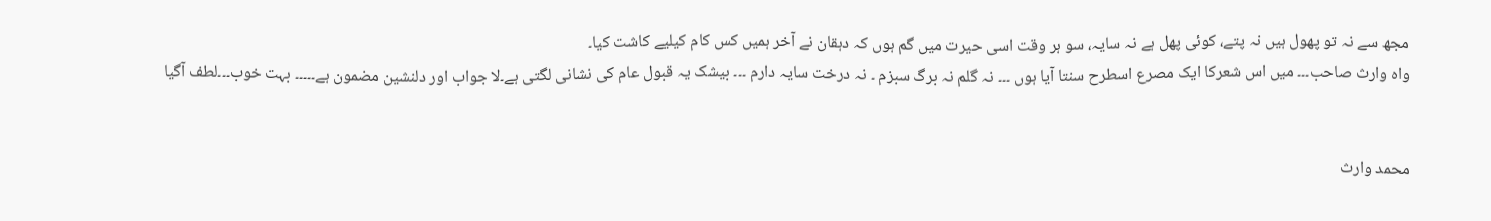مجھ سے نہ تو پھول ہیں نہ پتے، کوئی پھل ہے نہ سایہ، سو ہر وقت اسی حیرت میں گم ہوں کہ دہقان نے آخر ہمیں کس کام کیلیے کاشت کیا۔
واہ وارث صاحب۔۔۔ میں اس شعرکا ایک مصرع اسطرح سنتا آیا ہوں ۔۔۔ نہ گلم نہ برگ سبزم ۔ نہ درخت سایہ دارم ۔۔۔ بیشک یہ قبول عام کی نشانی لگتی ہے۔لا جواب اور دلنشین مضمون ہے۔۔۔۔۔ بہت خوب۔۔۔لطف آگیا


محمد وارث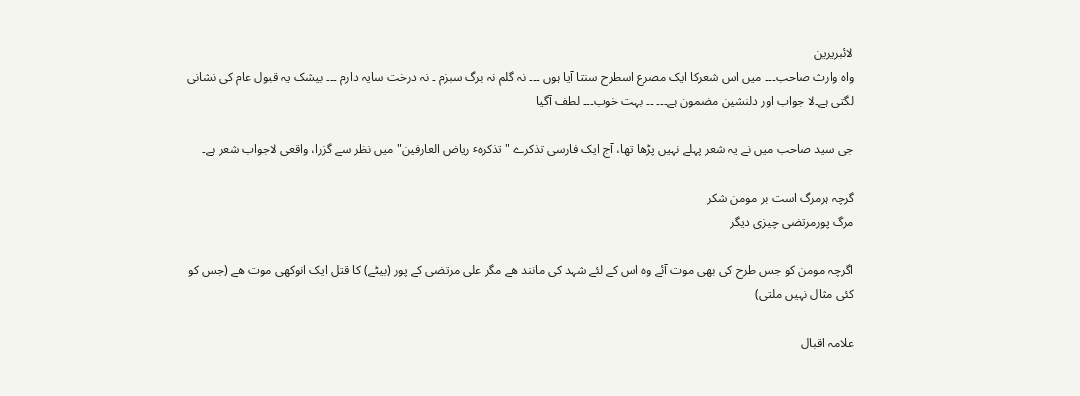لائبریرین
واہ وارث صاحب۔۔۔ میں اس شعرکا ایک مصرع اسطرح سنتا آیا ہوں ۔۔۔ نہ گلم نہ برگ سبزم ۔ نہ درخت سایہ دارم ۔۔۔ بیشک یہ قبول عام کی نشانی لگتی ہے۔لا جواب اور دلنشین مضمون ہے۔۔۔ ۔۔ بہت خوب۔۔۔ لطف آگیا

جی سید صاحب میں نے یہ شعر پہلے نہیں پڑھا تھا، آج ایک فارسی تذکرے "تذکرہٴ ریاض العارفین" میں نظر سے گزرا، واقعی لاجواب شعر ہے۔

گرچہ ہرمرگ است بر مومن شکر
مرگ پورمرتضی چیزی دیگر

اگرچہ مومن کو جس طرح کی بھی موت آئے وہ اس کے لئے شہد کی مانند ھے مگر علی مرتضی کے پور (بیٹے) کا قتل ایک انوکھی موت ھے (جس کو کئی مثال نہیں ملتی)

علامہ اقبال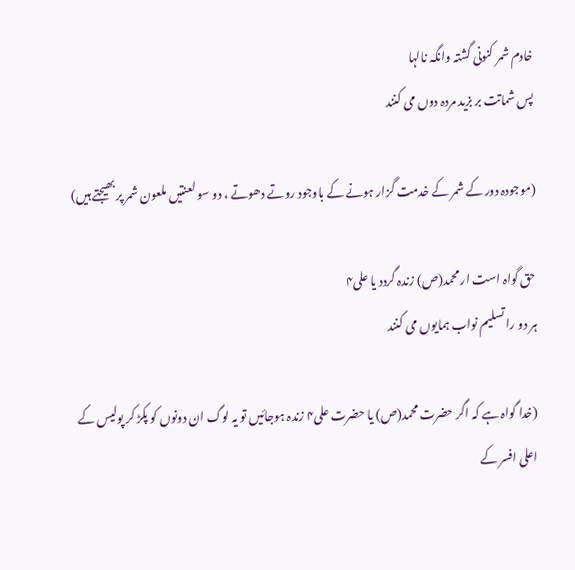خادم شمر کنونی گشتہ وانگہ نالہا
پس شماتت بر بزید مردہ دوں می کنند

(موجودہ دور کے شمر کے خدمت گزار ہونے کے باوجود روتے دھوتے ، دو سو لعنتیں ملعون شمر پر بھیجتے ہیں)

حق گواہ است ار محمد(ص) زندہ گردد یا علی۴
ہر دو را تسلیم نواب ہمایوں می کنند

(خدا گواہ ہے کہ اگر حضرت محمد(ص) یا حضرت علی۴ زندہ ہوجائیں تو یہ لوگ ان دونوں کو پکڑ کر پولیس کے اعلی افسر کے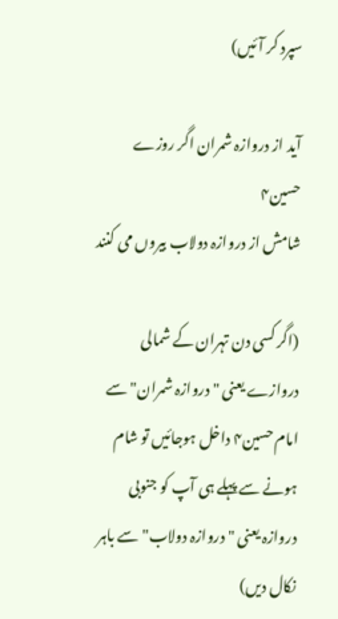سپرد کر آئیں)

آید از دروازہ شمران اگر روزے حسین۴
شامش از دروازہ دولاب بیروں می کنند

(اگر کسی دن تہران کے شمالی دروازے یعنی " دروازہ شمران" سے امام حسین۴ داخل ہوجائیں تو شام ہونے سے پہلے ہی آپ کو جنوبی دروازہ یعنی " دروازہ دولاب" سے باہر نکال دیں)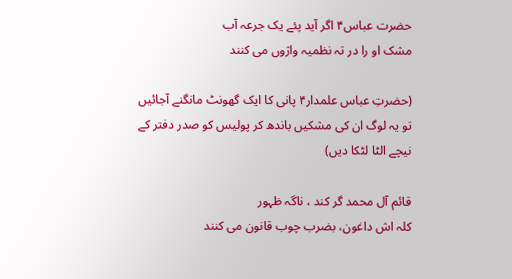حضرت عباس۴ اگر آید پئے یک جرعہ آب
مشک او را در تہ نظمیہ واژوں می کنند

(حضرتِ عباس علمدار۴ پانی کا ایک گھونٹ مانگنے آجائیں تو یہ لوگ ان کی مشکیں باندھ کر پولیس کو صدر دفتر کے نیچے الٹا لٹکا دیں)

قائم آل محمد گر کند ، ناگہ ظہور
کلہ اش داغون، بضرب چوب قانون می کنند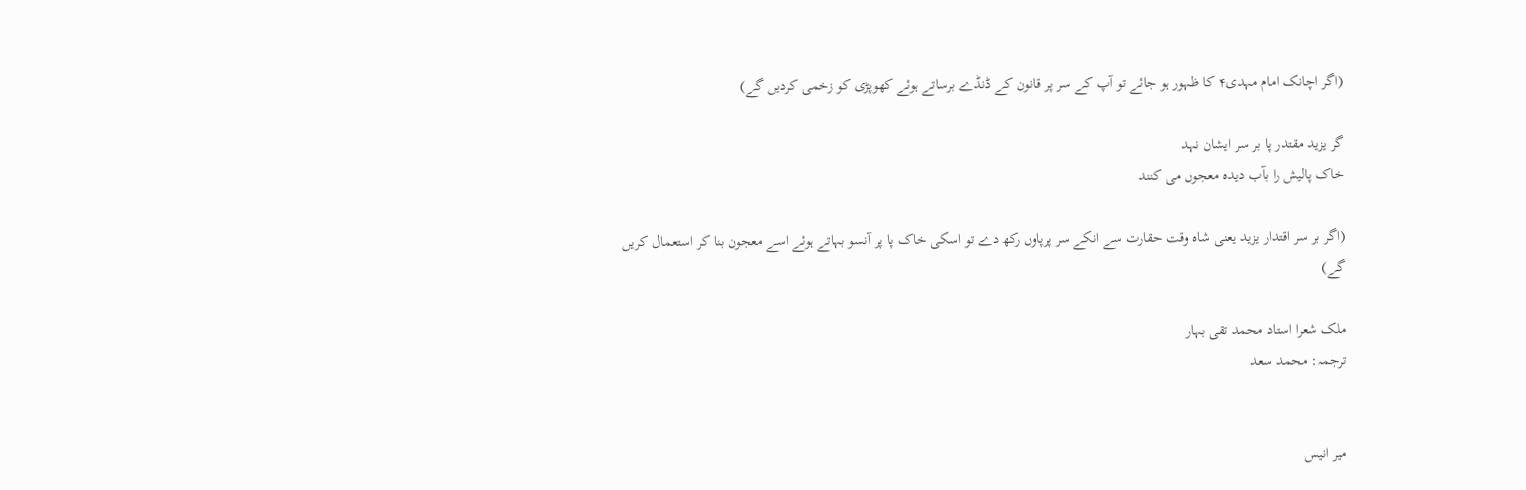(اگر اچانک امام مہدی۴ کا ظہور ہو جائے تو آپ کے سر پر قانون کے ڈنڈے برساتے ہوئے کھوپڑی کو زخمی کردیں گے)

گر یزید مقتدر پا بر سر ایشان نہد
خاک پالیش را بآب دیدہ معجوں می کنند

(اگر بر سر اقتدار یزید یعنی شاہ وقت حقارت سے انکے سر پرپاوں رکھ دے تو اسکی خاک پا پر آنسو بہاتے ہوئے اسے معجون بنا کر استعمال کریں گے)

ملک شعرا استاد محمد تقی بہار
ترجمہ: محمد سعد


میر انیس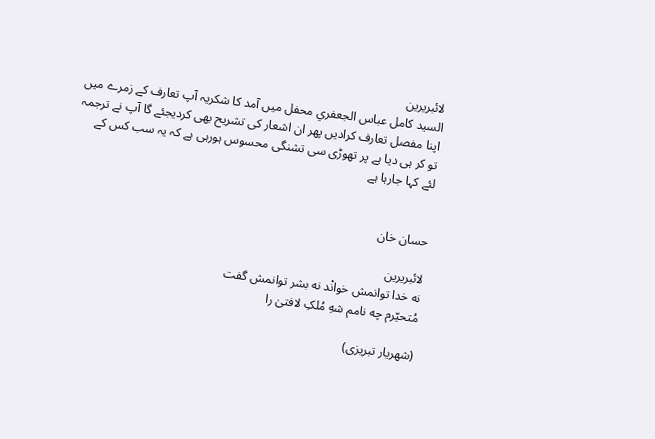لائبریرین
السید کامل عباس الجعفري محفل میں آمد کا شکریہ آپ تعارف کے زمرے میں اپنا مفصل تعارف کرادیں پھر ان اشعار کی تشریح بھی کردیجئے گا آپ نے ترجمہ تو کر ہی دیا ہے پر تھوڑی سی تشنگی محسوس ہورہی ہے کہ یہ سب کس کے لئے کہا جارہا ہے


حسان خان

لائبریرین
نه خدا توانمش خوانْد نه بشر توانمش گفت
مُتحیّرم چه نامم شهِ مُلکِ لافتیٰ را

(شهریار تبریزی)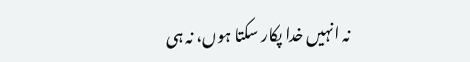نہ انہیں خدا پکار سکتا ہوں، نہ ہی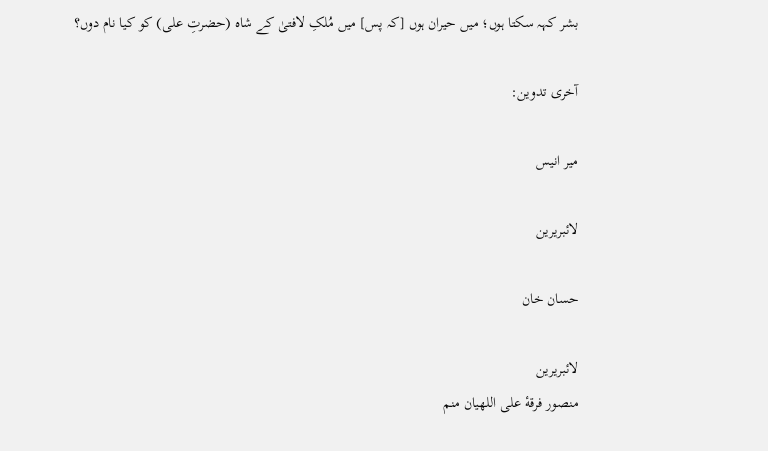بشر کہہ سکتا ہوں؛ میں حیران ہوں [کہ پس] میں مُلکِ لافتیٰ کے شاہ (حضرتِ علی) کو کیا نام دوں؟

آخری تدوین:

میر انیس

لائبریرین

حسان خان

لائبریرین
منصور فرقهٔ علی اللهیان منم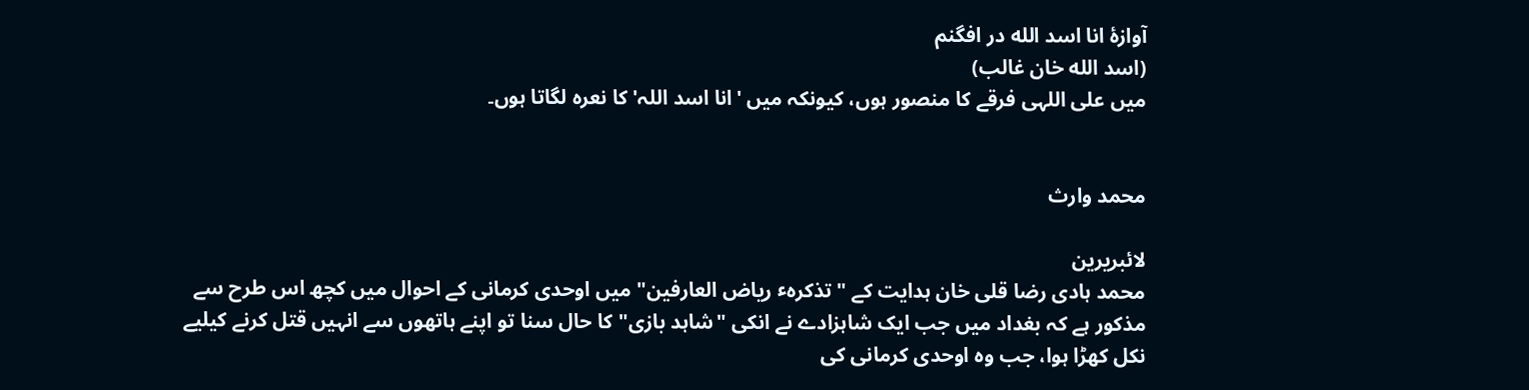آوازهٔ انا اسد الله در افگنم
(اسد الله خان غالب)
میں علی اللہی فرقے کا منصور ہوں، کیونکہ میں 'انا اسد اللہ' کا نعرہ لگاتا ہوں۔


محمد وارث

لائبریرین
محمد ہادی رضا قلی خان ہدایت کے "تذکرہٴ ریاض العارفین" میں اوحدی کرمانی کے احوال میں کچھ اس طرح سے مذکور ہے کہ بغداد میں جب ایک شاہزادے نے انکی "شاہد بازی" کا حال سنا تو اپنے ہاتھوں سے انہیں قتل کرنے کیلیے نکل کھڑا ہوا، جب وہ اوحدی کرمانی کی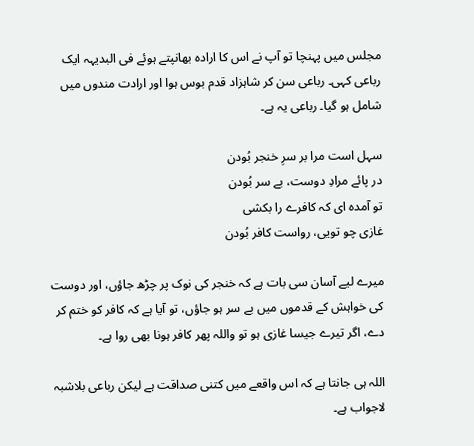مجلس میں پہنچا تو آپ نے اس کا ارادہ بھانپتے ہوئے فی البدیہہ ایک رباعی کہی۔ رباعی سن کر شاہزاد قدم بوس ہوا اور ارادت مندوں میں شامل ہو گیا۔ رباعی یہ ہے۔

سہل است مرا بر سرِ خنجر بُودن
در پائے مرادِ دوست، بے سر بُودن
تو آمدہ ای کہ کافرے را بکشی
غازی چو تویی، رواست کافر بُودن

میرے لیے آسان سی بات ہے کہ خنجر کی نوک پر چڑھ جاؤں، اور دوست کی خواہش کے قدموں میں بے سر ہو جاؤں، تو آیا ہے کہ کافر کو ختم کر دے، اگر تیرے جیسا غازی ہو تو واللہ پھر کافر ہونا بھی روا ہے۔

اللہ ہی جانتا ہے کہ اس واقعے میں کتنی صداقت ہے لیکن رباعی بلاشبہ لاجواب ہے۔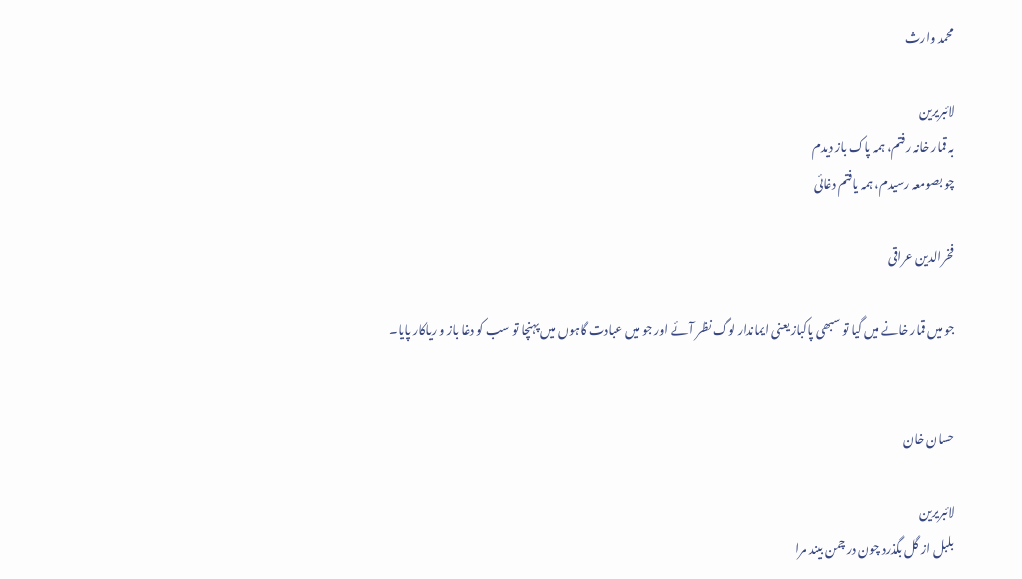محمد وارث

لائبریرین
بہ قمار خانہ رفتم، ہمہ پاک باز دیدم
چو بصومعہ رسیدم، ہمہ یافتم دغائی

فخرالدین عراقی

جو میں قمار خانے میں گیا تو سبھی پاکباز یعنی ایماندار لوگ نظر آئے اور جو میں عبادت گاہوں میں پہنچا تو سب کو دغا باز و ریاکار پایا۔


حسان خان

لائبریرین
بلبل از گل بگذرد چون در چمن بیند مرا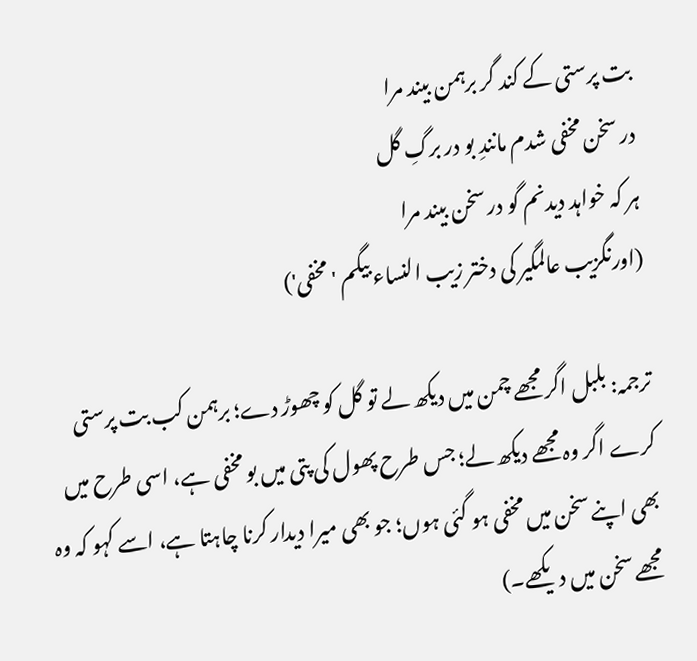بت پرستی کے کند گر برہمن بیند مرا
در سخن مخفی شدم مانندِ بو در برگِ گل
ہر کہ خواہد دیدنم گو در سخن بیند مرا
(اورنگزیب عالمگیر کی دختر زیب النساء بیگم 'مخفی')

ترجمہ: بلبل اگر مجھے چمن میں دیکھ لے تو گل کو چھوڑ دے؛ برہمن کب بت پرستی کرے اگر وہ مجھے دیکھ لے؛ جس طرح پھول کی پتی میں بو مخفی ہے، اسی طرح میں بھی اپنے سخن میں مخفی ہو گئی ہوں؛ جو بھی میرا دیدار کرنا چاہتا ہے، اسے کہو کہ وہ مجھے سخن میں دیکھے۔)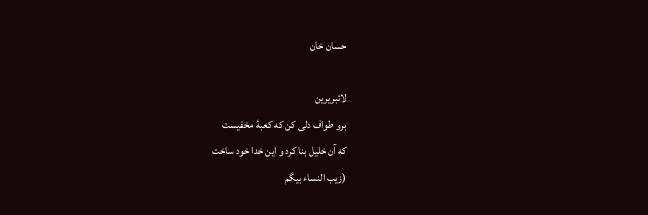حسان خان

لائبریرین
برو طواف دلی کن که کعبهٔ مخفیست
که آن خلیل بنا کرد و این خدا خود ساخت
(زیب النساء بیگم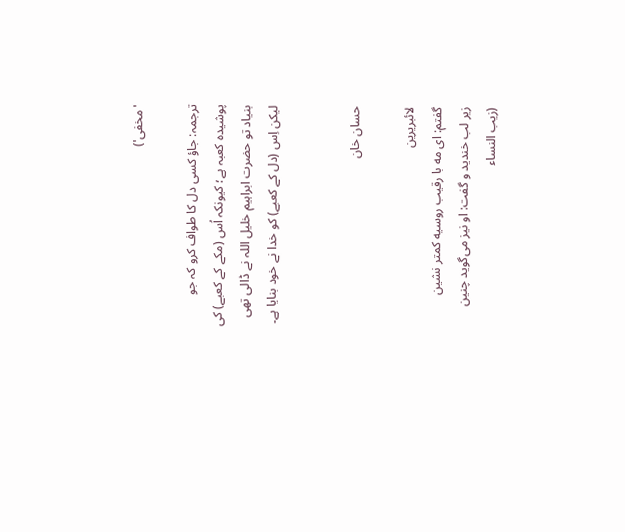'مخفی')

ترجمہ: جاؤ کسی دل کا طواف کرو کہ جو پوشیدہ کعبہ ہے؛ کیونکہ اُس (مکے کے کعبے) کی بنیاد تو حضرت ابراہیم خلیل اللہ نے ڈالی تھی لیکن اِس (دل کے کعبے) کو خدا نے خود بنایا ہے۔


حسان خان

لائبریرین
گفتم: ای مه با رقیب روسیه کمتر نشین
زیر لب خندید و گفت: او نیز می‌گوید چنین
(زیب النساء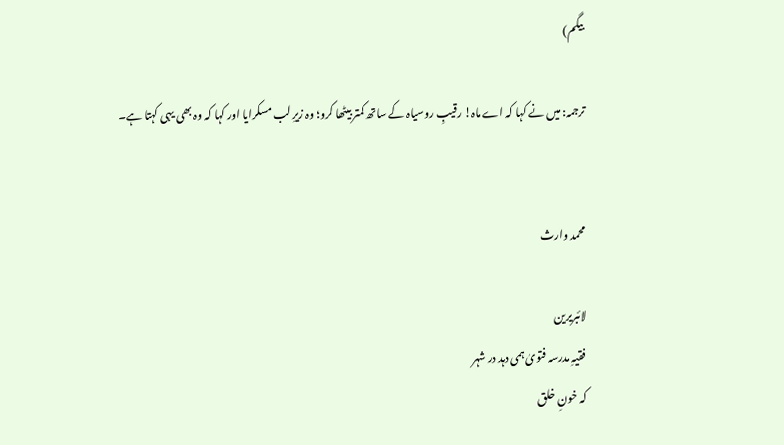بیگم)

ترجمہ: میں نے کہا کہ اے ماہ! رقیبِ روسیاہ کے ساتھ کمتر بیٹھا کرو؛ وہ زیرِ لب مسکرایا اور کہا کہ وہ بھی یہی کہتا ہے۔


محمد وارث

لائبریرین
فقیہِ مدرسہ فتویٰ ہمی دہد در شہر
کہ خونِ خلق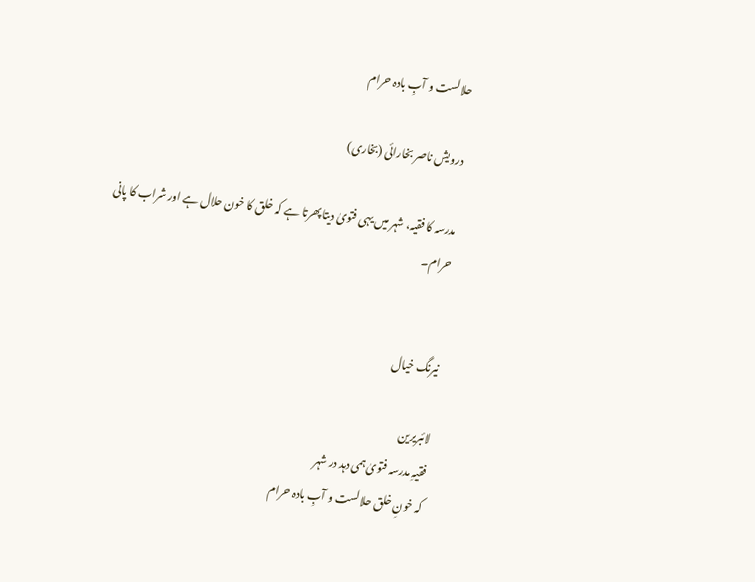حلالست و آبِ بادہ حرام

درویش ناصر بخارائی (بخاری)

مدرسہ کا فقیہ، شہر میں یہی فتویٰ دیتا پھرتا ہے کہ خلق کا خون حلال ہے اور شراب کا پانی حرام۔


نیرنگ خیال

لائبریرین
فقیہِ مدرسہ فتویٰ ہمی دہد در شہر
کہ خونِ خلق حلالست و آبِ بادہ حرام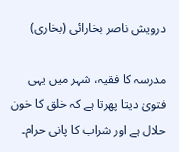درویش ناصر بخارائی (بخاری)

مدرسہ کا فقیہ، شہر میں یہی فتویٰ دیتا پھرتا ہے کہ خلق کا خون حلال ہے اور شراب کا پانی حرام۔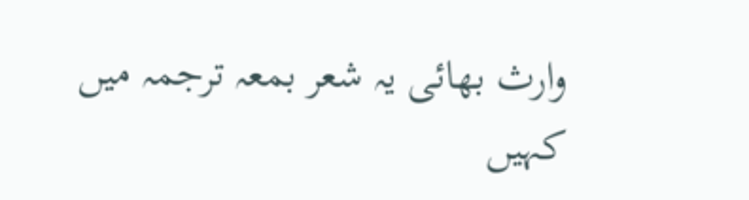وارث بھائی یہ شعر بمعہ ترجمہ میں کہیں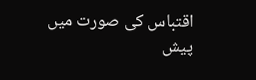اقتباس کی صورت میں پیش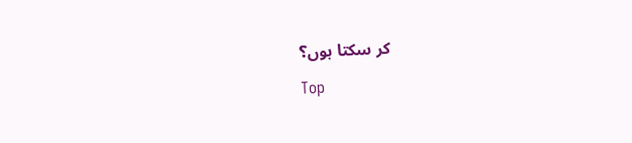کر سکتا ہوں؟

Top